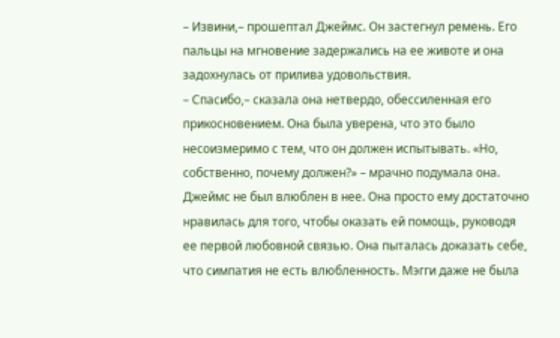– Извини,– прошептал Джеймс. Он застегнул ремень. Его пальцы на мгновение задержались на ее животе и она задохнулась от прилива удовольствия.
– Спасибо,– сказала она нетвердо, обессиленная его прикосновением. Она была уверена, что это было несоизмеримо с тем, что он должен испытывать. «Но, собственно, почему должен?» – мрачно подумала она. Джеймс не был влюблен в нее. Она просто ему достаточно нравилась для того, чтобы оказать ей помощь, руководя ее первой любовной связью. Она пыталась доказать себе, что симпатия не есть влюбленность. Мэгги даже не была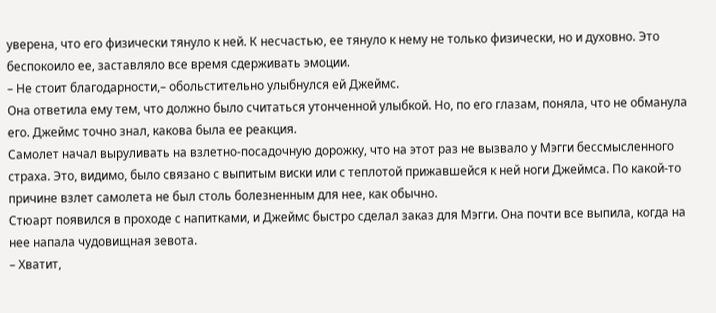уверена, что его физически тянуло к ней. К несчастью, ее тянуло к нему не только физически, но и духовно. Это беспокоило ее, заставляло все время сдерживать эмоции.
– Не стоит благодарности,– обольстительно улыбнулся ей Джеймс.
Она ответила ему тем, что должно было считаться утонченной улыбкой. Но, по его глазам, поняла, что не обманула его. Джеймс точно знал, какова была ее реакция.
Самолет начал выруливать на взлетно-посадочную дорожку, что на этот раз не вызвало у Мэгги бессмысленного страха. Это, видимо, было связано с выпитым виски или с теплотой прижавшейся к ней ноги Джеймса. По какой-то причине взлет самолета не был столь болезненным для нее, как обычно.
Стюарт появился в проходе с напитками, и Джеймс быстро сделал заказ для Мэгги. Она почти все выпила, когда на нее напала чудовищная зевота.
– Хватит,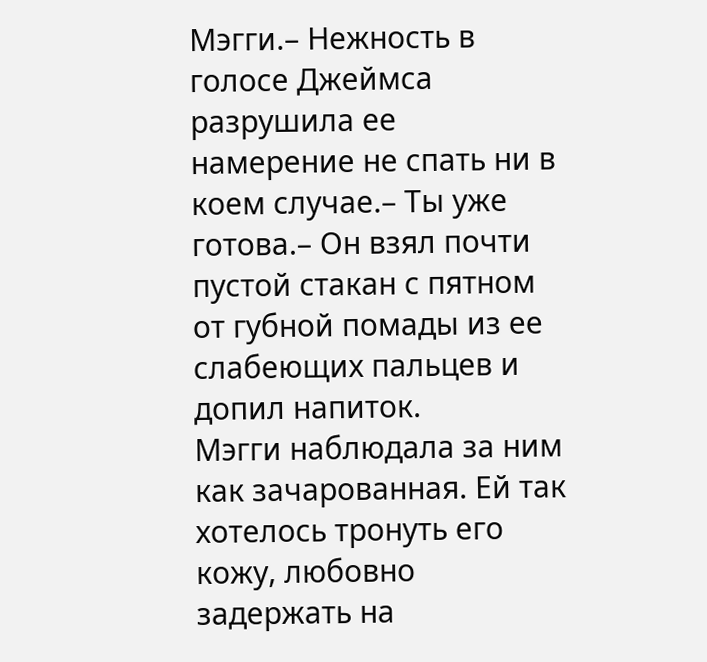Мэгги.– Нежность в голосе Джеймса разрушила ее намерение не спать ни в коем случае.– Ты уже готова.– Он взял почти пустой стакан с пятном от губной помады из ее слабеющих пальцев и допил напиток.
Мэгги наблюдала за ним как зачарованная. Ей так хотелось тронуть его кожу, любовно задержать на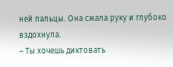ней пальцы. Она сжала руку и глубоко вздохнула.
– Ты хочешь диктовать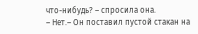что-нибудь? – спросила она.
– Нет.– Он поставил пустой стакан на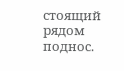стоящий рядом поднос.